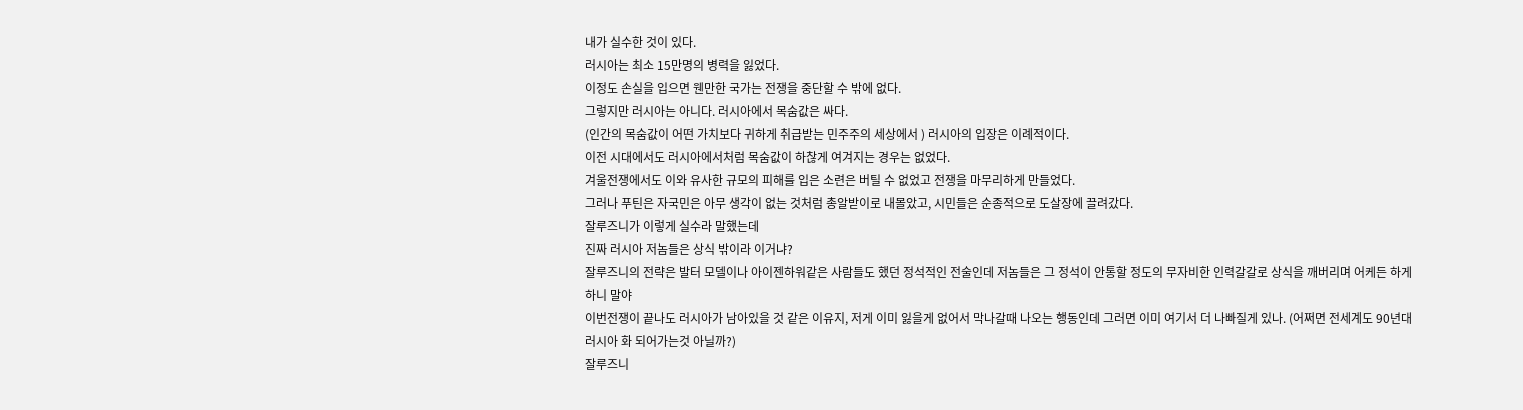내가 실수한 것이 있다.
러시아는 최소 15만명의 병력을 잃었다.
이정도 손실을 입으면 웬만한 국가는 전쟁을 중단할 수 밖에 없다.
그렇지만 러시아는 아니다. 러시아에서 목숨값은 싸다.
(인간의 목숨값이 어떤 가치보다 귀하게 취급받는 민주주의 세상에서 ) 러시아의 입장은 이례적이다.
이전 시대에서도 러시아에서처럼 목숨값이 하찮게 여겨지는 경우는 없었다.
겨울전쟁에서도 이와 유사한 규모의 피해를 입은 소련은 버틸 수 없었고 전쟁을 마무리하게 만들었다.
그러나 푸틴은 자국민은 아무 생각이 없는 것처럼 총알받이로 내몰았고, 시민들은 순종적으로 도살장에 끌려갔다.
잘루즈니가 이렇게 실수라 말했는데
진짜 러시아 저놈들은 상식 밖이라 이거냐?
잘루즈니의 전략은 발터 모델이나 아이젠하워같은 사람들도 했던 정석적인 전술인데 저놈들은 그 정석이 안통할 정도의 무자비한 인력갈갈로 상식을 깨버리며 어케든 하게 하니 말야
이번전쟁이 끝나도 러시아가 남아있을 것 같은 이유지, 저게 이미 잃을게 없어서 막나갈때 나오는 행동인데 그러면 이미 여기서 더 나빠질게 있나. (어쩌면 전세계도 90년대 러시아 화 되어가는것 아닐까?)
잘루즈니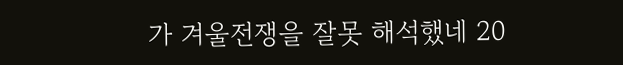가 겨울전쟁을 잘못 해석했네 20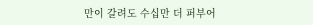만이 갈려도 수십만 더 퍼부어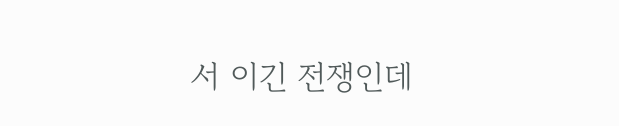서 이긴 전쟁인데